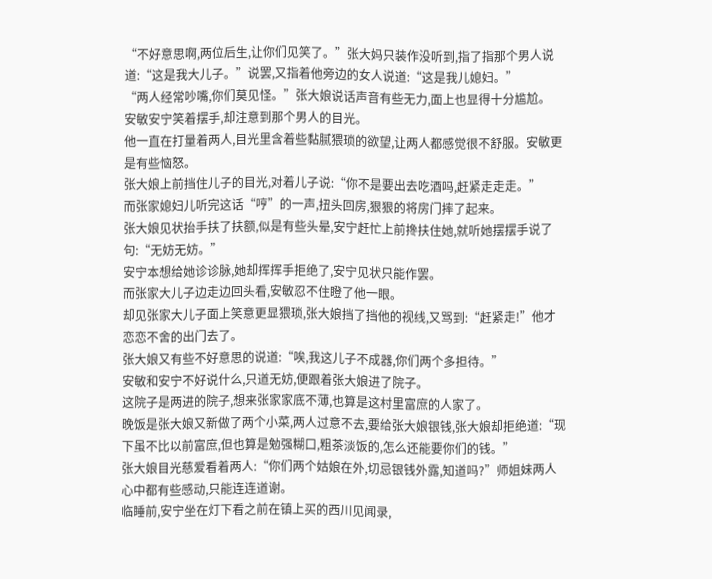“不好意思啊,两位后生,让你们见笑了。”张大妈只装作没听到,指了指那个男人说道:“这是我大儿子。”说罢,又指着他旁边的女人说道:“这是我儿媳妇。”
“两人经常吵嘴,你们莫见怪。”张大娘说话声音有些无力,面上也显得十分尴尬。
安敏安宁笑着摆手,却注意到那个男人的目光。
他一直在打量着两人,目光里含着些黏腻猥琐的欲望,让两人都感觉很不舒服。安敏更是有些恼怒。
张大娘上前挡住儿子的目光,对着儿子说:“你不是要出去吃酒吗,赶紧走走走。”
而张家媳妇儿听完这话“哼”的一声,扭头回房,狠狠的将房门摔了起来。
张大娘见状抬手扶了扶额,似是有些头晕,安宁赶忙上前搀扶住她,就听她摆摆手说了句:“无妨无妨。”
安宁本想给她诊诊脉,她却挥挥手拒绝了,安宁见状只能作罢。
而张家大儿子边走边回头看,安敏忍不住瞪了他一眼。
却见张家大儿子面上笑意更显猥琐,张大娘挡了挡他的视线,又骂到:“赶紧走!”他才恋恋不舍的出门去了。
张大娘又有些不好意思的说道:“唉,我这儿子不成器,你们两个多担待。”
安敏和安宁不好说什么,只道无妨,便跟着张大娘进了院子。
这院子是两进的院子,想来张家家底不薄,也算是这村里富庶的人家了。
晚饭是张大娘又新做了两个小菜,两人过意不去,要给张大娘银钱,张大娘却拒绝道:“现下虽不比以前富庶,但也算是勉强糊口,粗茶淡饭的,怎么还能要你们的钱。”
张大娘目光慈爱看着两人:“你们两个姑娘在外,切忌银钱外露,知道吗?”师姐妹两人心中都有些感动,只能连连道谢。
临睡前,安宁坐在灯下看之前在镇上买的西川见闻录,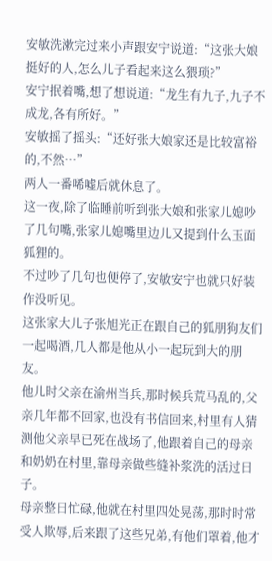安敏洗漱完过来小声跟安宁说道:“这张大娘挺好的人,怎么儿子看起来这么猥琐?”
安宁抿着嘴,想了想说道:“龙生有九子,九子不成龙,各有所好。”
安敏摇了摇头:“还好张大娘家还是比较富裕的,不然…”
两人一番唏嘘后就休息了。
这一夜,除了临睡前听到张大娘和张家儿媳吵了几句嘴,张家儿媳嘴里边儿又提到什么玉面狐狸的。
不过吵了几句也便停了,安敏安宁也就只好装作没听见。
这张家大儿子张旭光正在跟自己的狐朋狗友们一起喝酒,几人都是他从小一起玩到大的朋友。
他儿时父亲在渝州当兵,那时候兵荒马乱的,父亲几年都不回家,也没有书信回来,村里有人猜测他父亲早已死在战场了,他跟着自己的母亲和奶奶在村里,靠母亲做些缝补浆洗的活过日子。
母亲整日忙碌,他就在村里四处晃荡,那时时常受人欺辱,后来跟了这些兄弟,有他们罩着,他才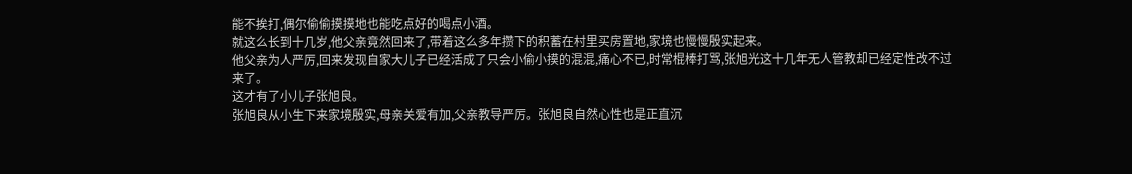能不挨打,偶尔偷偷摸摸地也能吃点好的喝点小酒。
就这么长到十几岁,他父亲竟然回来了,带着这么多年攒下的积蓄在村里买房置地,家境也慢慢殷实起来。
他父亲为人严厉,回来发现自家大儿子已经活成了只会小偷小摸的混混,痛心不已,时常棍棒打骂,张旭光这十几年无人管教却已经定性改不过来了。
这才有了小儿子张旭良。
张旭良从小生下来家境殷实,母亲关爱有加,父亲教导严厉。张旭良自然心性也是正直沉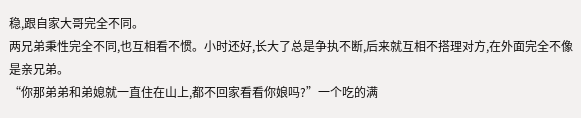稳,跟自家大哥完全不同。
两兄弟秉性完全不同,也互相看不惯。小时还好,长大了总是争执不断,后来就互相不搭理对方,在外面完全不像是亲兄弟。
“你那弟弟和弟媳就一直住在山上,都不回家看看你娘吗?”一个吃的满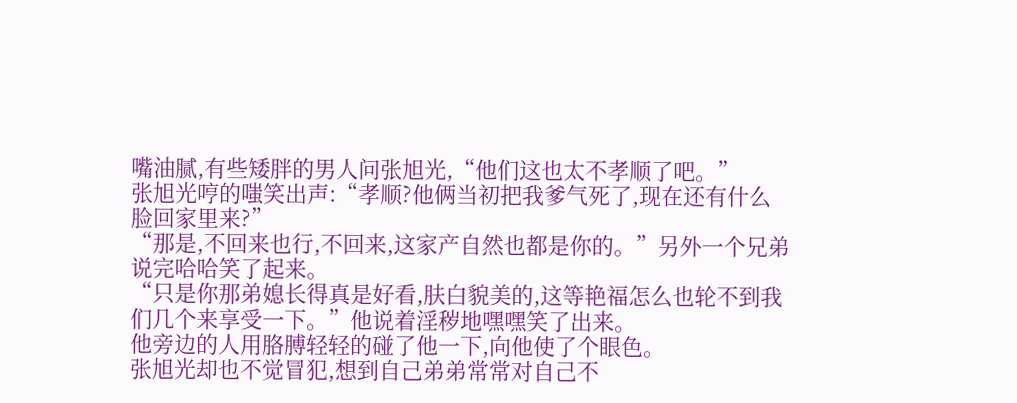嘴油腻,有些矮胖的男人问张旭光,“他们这也太不孝顺了吧。”
张旭光哼的嗤笑出声:“孝顺?他俩当初把我爹气死了,现在还有什么脸回家里来?”
“那是,不回来也行,不回来,这家产自然也都是你的。”另外一个兄弟说完哈哈笑了起来。
“只是你那弟媳长得真是好看,肤白貌美的,这等艳福怎么也轮不到我们几个来享受一下。”他说着淫秽地嘿嘿笑了出来。
他旁边的人用胳膊轻轻的碰了他一下,向他使了个眼色。
张旭光却也不觉冒犯,想到自己弟弟常常对自己不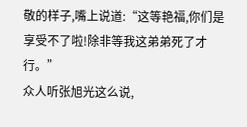敬的样子,嘴上说道:“这等艳福,你们是享受不了啦!除非等我这弟弟死了才行。”
众人听张旭光这么说,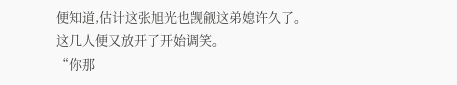便知道,估计这张旭光也觊觎这弟媳许久了。
这几人便又放开了开始调笑。
“你那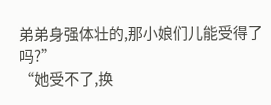弟弟身强体壮的,那小娘们儿能受得了吗?”
“她受不了,换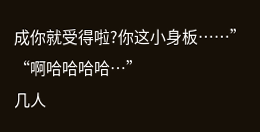成你就受得啦?你这小身板……”
“啊哈哈哈哈…”
几人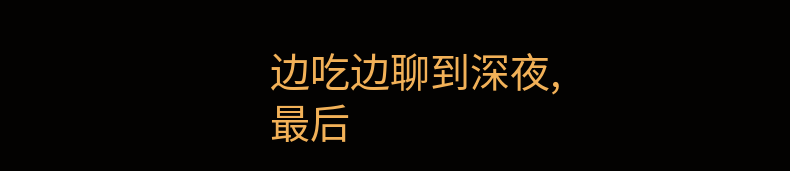边吃边聊到深夜,最后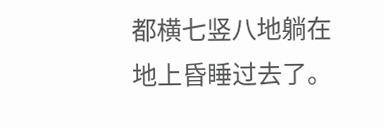都横七竖八地躺在地上昏睡过去了。